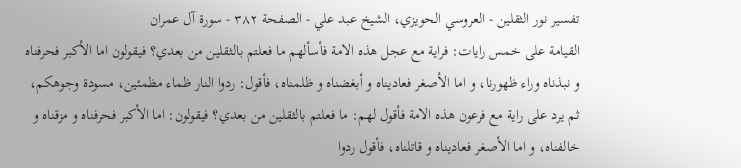تفسير نور الثقلين - العروسي الحويزي، الشيخ عبد علي - الصفحة ٣٨٢ - سورة آل عمران
القيامة على خمس رايات: فراية مع عجل هذه الامة فأسألهم ما فعلتم بالثقلين من بعدي؟ فيقولون اما الأكبر فحرفناه و نبذناه وراء ظهورنا، و اما الأصغر فعاديناه و أبغضناه و ظلمناه، فأقول: ردوا النار ظماء مظمئين، مسودة وجوهكم، ثم يرد على راية مع فرعون هذه الامة فأقول لهم: ما فعلتم بالثقلين من بعدي؟ فيقولون: اما الأكبر فحرفناه و مزقناه و خالفناه، و اما الأصغر فعاديناه و قاتلناه، فأقول ردوا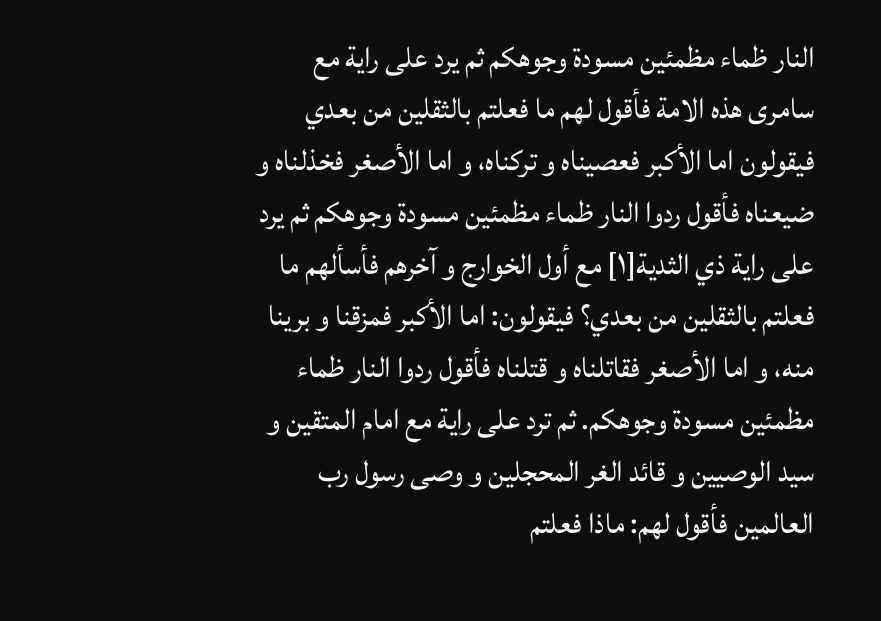النار ظماء مظمئين مسودة وجوهكم ثم يرد على راية مع سامرى هذه الامة فأقول لهم ما فعلتم بالثقلين من بعدي فيقولون اما الأكبر فعصيناه و تركناه، و اما الأصغر فخذلناه و ضيعناه فأقول ردوا النار ظماء مظمئين مسودة وجوهكم ثم يرد على راية ذي الثدية[١] مع أول الخوارج و آخرهم فأسألهم ما فعلتم بالثقلين من بعدي؟ فيقولون: اما الأكبر فمزقنا و برينا منه، و اما الأصغر فقاتلناه و قتلناه فأقول ردوا النار ظماء مظمئين مسودة وجوهكم. ثم ترد على راية مع امام المتقين و سيد الوصيين و قائد الغر المحجلين و وصى رسول رب العالمين فأقول لهم: ماذا فعلتم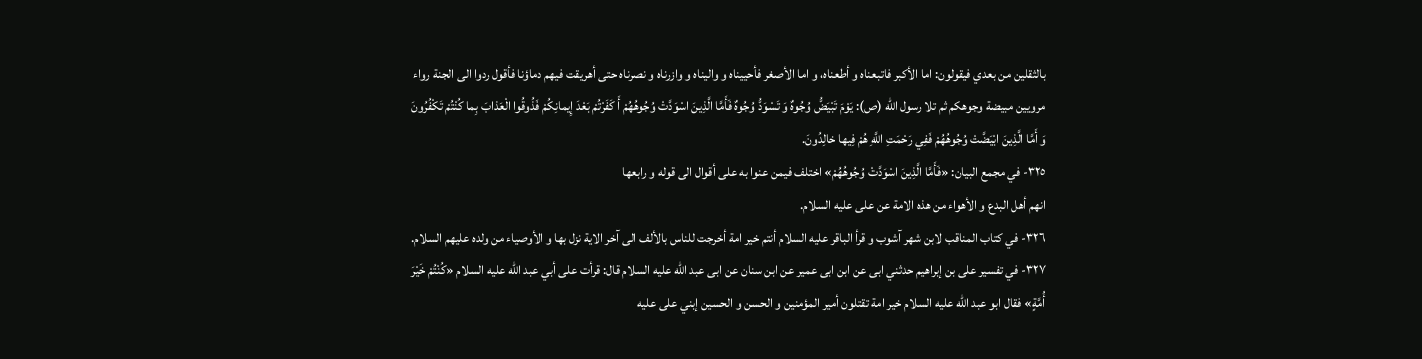بالثقلين من بعدي فيقولون: اما الأكبر فاتبعناه و أطعناه، و اما الأصغر فأحييناه و واليناه و وازرناه و نصرناه حتى أهريقت فيهم دماؤنا فأقول ردوا الى الجنة رواء مرويين مبيضة وجوهكم ثم تلا رسول الله (ص): يَوْمَ تَبْيَضُّ وُجُوهٌ وَ تَسْوَدُّ وُجُوهٌ فَأَمَّا الَّذِينَ اسْوَدَّتْ وُجُوهُهُمْ أَ كَفَرْتُمْ بَعْدَ إِيمانِكُمْ فَذُوقُوا الْعَذابَ بِما كُنْتُمْ تَكْفُرُونَ وَ أَمَّا الَّذِينَ ابْيَضَّتْ وُجُوهُهُمْ فَفِي رَحْمَتِ اللَّهِ هُمْ فِيها خالِدُونَ.
٣٢٥- في مجمع البيان: «فَأَمَّا الَّذِينَ اسْوَدَّتْ وُجُوهُهُمْ» اختلف فيمن عنوا به على أقوال الى قوله و رابعها
انهم أهل البدع و الأهواء من هذه الامة عن على عليه السلام.
٣٢٦- في كتاب المناقب لابن شهر آشوب و قرأ الباقر عليه السلام أنتم خير امة أخرجت للناس بالألف الى آخر الاية نزل بها و الأوصياء من ولده عليهم السلام.
٣٢٧- في تفسير على بن إبراهيم حدثني ابى عن ابن ابى عمير عن ابن سنان عن ابى عبد الله عليه السلام قال: قرأت على أبي عبد الله عليه السلام «كُنْتُمْ خَيْرَ أُمَّةٍ» فقال ابو عبد الله عليه السلام خير امة تقتلون أمير المؤمنين و الحسن و الحسين إبني على عليه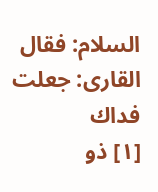السلام: فقال القارى: جعلت فداك
[١] ذو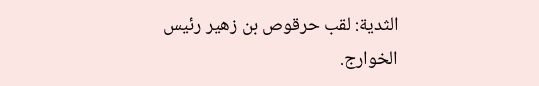الثدية: لقب حرقوص بن زهير رئيس الخوارج.